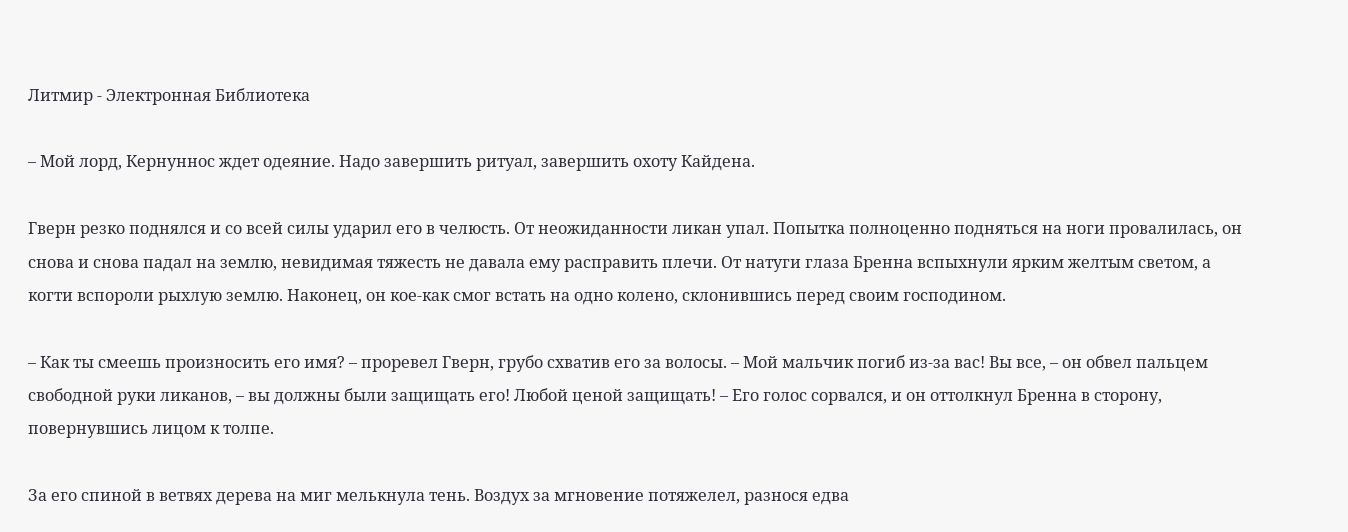Литмир - Электронная Библиотека

– Мой лорд, Кернуннос ждет одеяние. Надо завершить ритуал, завершить охоту Кайдена.

Гверн резко поднялся и со всей силы ударил его в челюсть. От неожиданности ликан упал. Попытка полноценно подняться на ноги провалилась, он снова и снова падал на землю, невидимая тяжесть не давала ему расправить плечи. От натуги глаза Бренна вспыхнули ярким желтым светом, а когти вспороли рыхлую землю. Наконец, он кое-как смог встать на одно колено, склонившись перед своим господином.

– Как ты смеешь произносить его имя? – проревел Гверн, грубо схватив его за волосы. – Мой мальчик погиб из-за вас! Вы все, – он обвел пальцем свободной руки ликанов, – вы должны были защищать его! Любой ценой защищать! – Его голос сорвался, и он оттолкнул Бренна в сторону, повернувшись лицом к толпе.

За его спиной в ветвях дерева на миг мелькнула тень. Воздух за мгновение потяжелел, разнося едва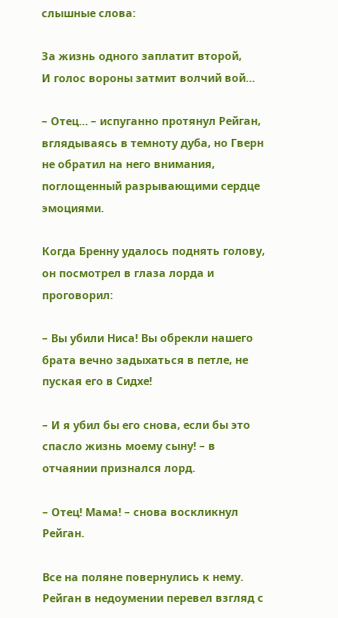слышные слова:

За жизнь одного заплатит второй,
И голос вороны затмит волчий вой…

– Отец… – испуганно протянул Рейган, вглядываясь в темноту дуба, но Гверн не обратил на него внимания, поглощенный разрывающими сердце эмоциями.

Когда Бренну удалось поднять голову, он посмотрел в глаза лорда и проговорил:

– Вы убили Ниса! Вы обрекли нашего брата вечно задыхаться в петле, не пуская его в Сидхе!

– И я убил бы его снова, если бы это спасло жизнь моему сыну! – в отчаянии признался лорд.

– Отец! Мама! – снова воскликнул Рейган.

Все на поляне повернулись к нему. Рейган в недоумении перевел взгляд с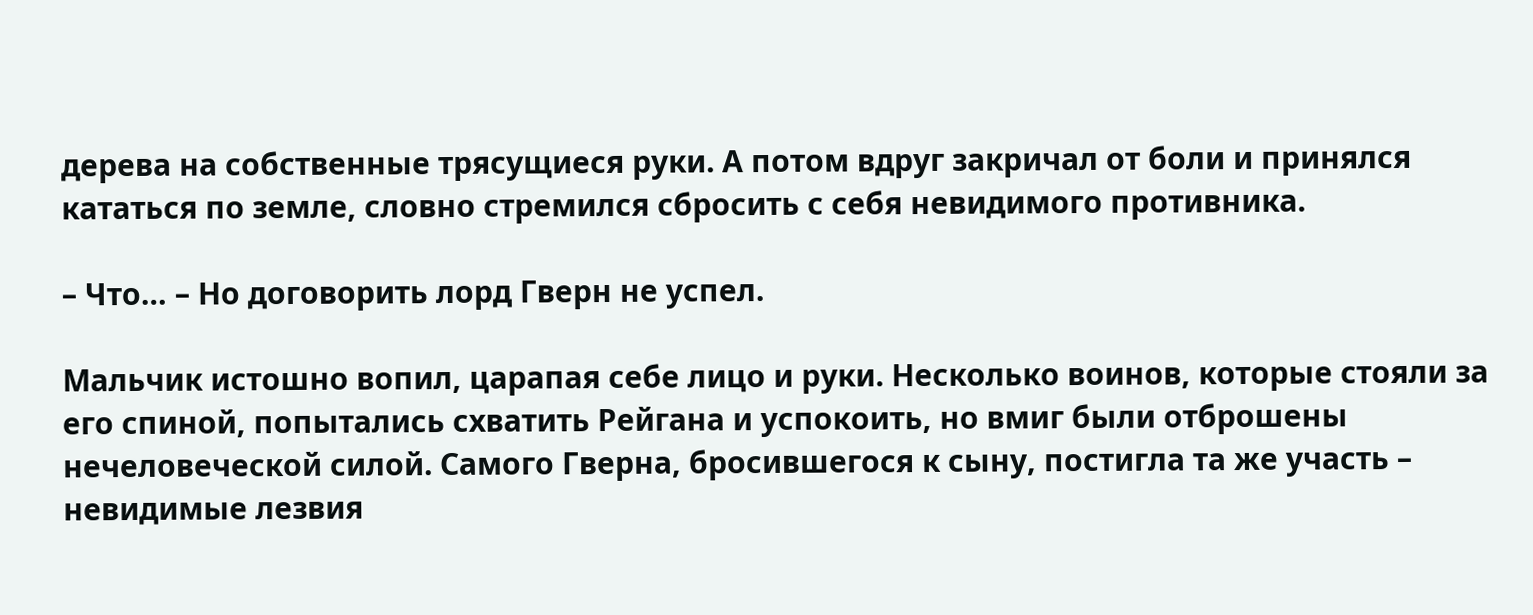дерева на собственные трясущиеся руки. А потом вдруг закричал от боли и принялся кататься по земле, словно стремился сбросить с себя невидимого противника.

– Что… – Но договорить лорд Гверн не успел.

Мальчик истошно вопил, царапая себе лицо и руки. Несколько воинов, которые стояли за его спиной, попытались схватить Рейгана и успокоить, но вмиг были отброшены нечеловеческой силой. Самого Гверна, бросившегося к сыну, постигла та же участь – невидимые лезвия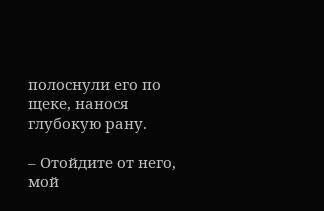полоснули его по щеке, нанося глубокую рану.

– Отойдите от него, мой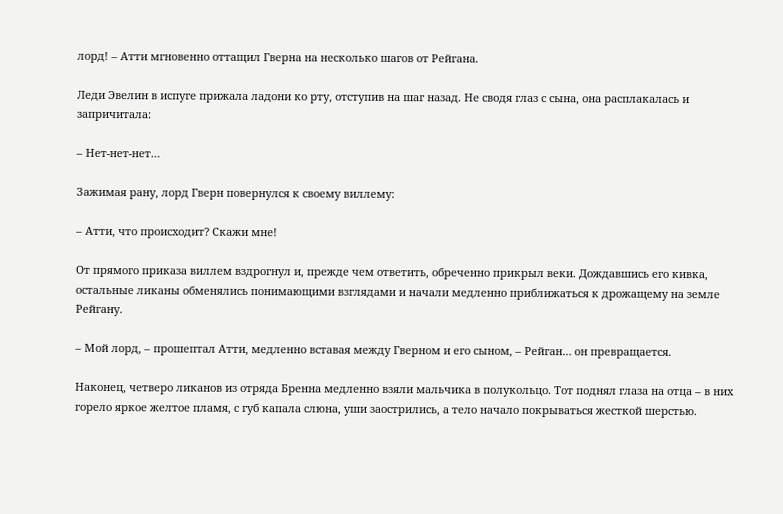лорд! – Атти мгновенно оттащил Гверна на несколько шагов от Рейгана.

Леди Эвелин в испуге прижала ладони ко рту, отступив на шаг назад. Не сводя глаз с сына, она расплакалась и запричитала:

– Нет-нет-нет…

Зажимая рану, лорд Гверн повернулся к своему виллему:

– Атти, что происходит? Скажи мне!

От прямого приказа виллем вздрогнул и, прежде чем ответить, обреченно прикрыл веки. Дождавшись его кивка, остальные ликаны обменялись понимающими взглядами и начали медленно приближаться к дрожащему на земле Рейгану.

– Мой лорд, – прошептал Атти, медленно вставая между Гверном и его сыном, – Рейган… он превращается.

Наконец, четверо ликанов из отряда Бренна медленно взяли мальчика в полукольцо. Тот поднял глаза на отца – в них горело яркое желтое пламя, с губ капала слюна, уши заострились, а тело начало покрываться жесткой шерстью.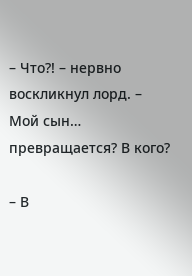– Что?! – нервно воскликнул лорд. – Мой сын… превращается? В кого?

– В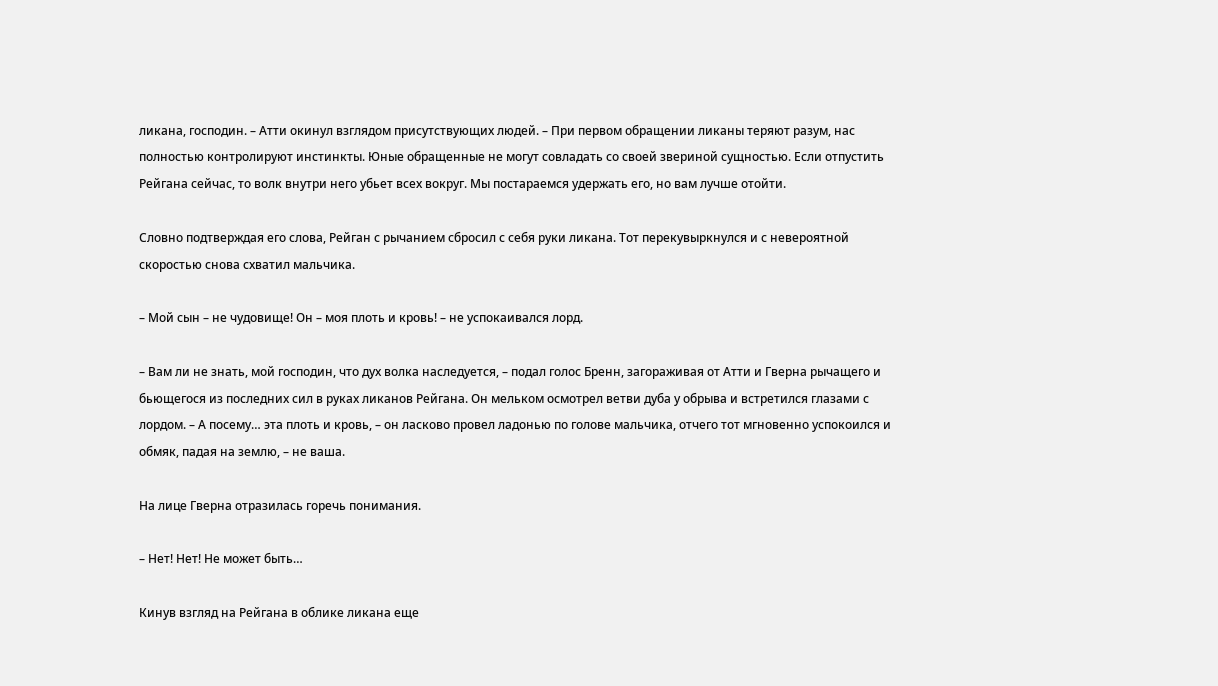ликана, господин. – Атти окинул взглядом присутствующих людей. – При первом обращении ликаны теряют разум, нас полностью контролируют инстинкты. Юные обращенные не могут совладать со своей звериной сущностью. Если отпустить Рейгана сейчас, то волк внутри него убьет всех вокруг. Мы постараемся удержать его, но вам лучше отойти.

Словно подтверждая его слова, Рейган с рычанием сбросил с себя руки ликана. Тот перекувыркнулся и с невероятной скоростью снова схватил мальчика.

– Мой сын – не чудовище! Он – моя плоть и кровь! – не успокаивался лорд.

– Вам ли не знать, мой господин, что дух волка наследуется, – подал голос Бренн, загораживая от Атти и Гверна рычащего и бьющегося из последних сил в руках ликанов Рейгана. Он мельком осмотрел ветви дуба у обрыва и встретился глазами с лордом. – А посему… эта плоть и кровь, – он ласково провел ладонью по голове мальчика, отчего тот мгновенно успокоился и обмяк, падая на землю, – не ваша.

На лице Гверна отразилась горечь понимания.

– Нет! Нет! Не может быть…

Кинув взгляд на Рейгана в облике ликана еще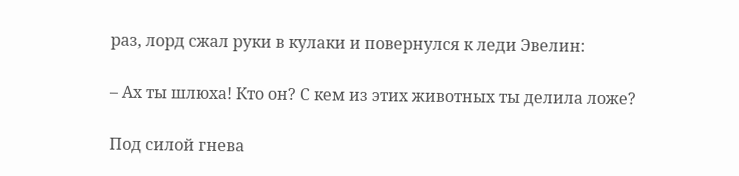раз, лорд сжал руки в кулаки и повернулся к леди Эвелин:

– Ах ты шлюха! Кто он? С кем из этих животных ты делила ложе?

Под силой гнева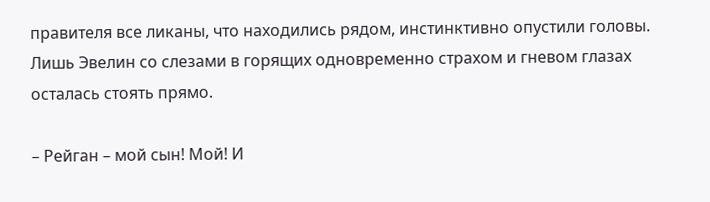правителя все ликаны, что находились рядом, инстинктивно опустили головы. Лишь Эвелин со слезами в горящих одновременно страхом и гневом глазах осталась стоять прямо.

– Рейган – мой сын! Мой! И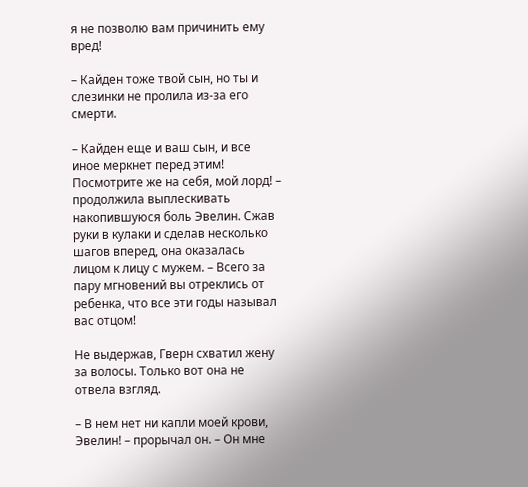я не позволю вам причинить ему вред!

– Кайден тоже твой сын, но ты и слезинки не пролила из-за его смерти.

– Кайден еще и ваш сын, и все иное меркнет перед этим! Посмотрите же на себя, мой лорд! – продолжила выплескивать накопившуюся боль Эвелин. Сжав руки в кулаки и сделав несколько шагов вперед, она оказалась лицом к лицу с мужем. – Всего за пару мгновений вы отреклись от ребенка, что все эти годы называл вас отцом!

Не выдержав, Гверн схватил жену за волосы. Только вот она не отвела взгляд.

– В нем нет ни капли моей крови, Эвелин! – прорычал он. – Он мне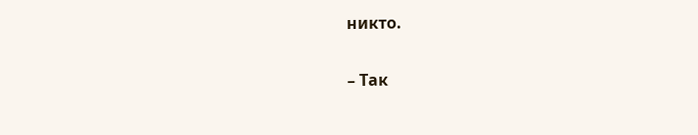никто.

– Так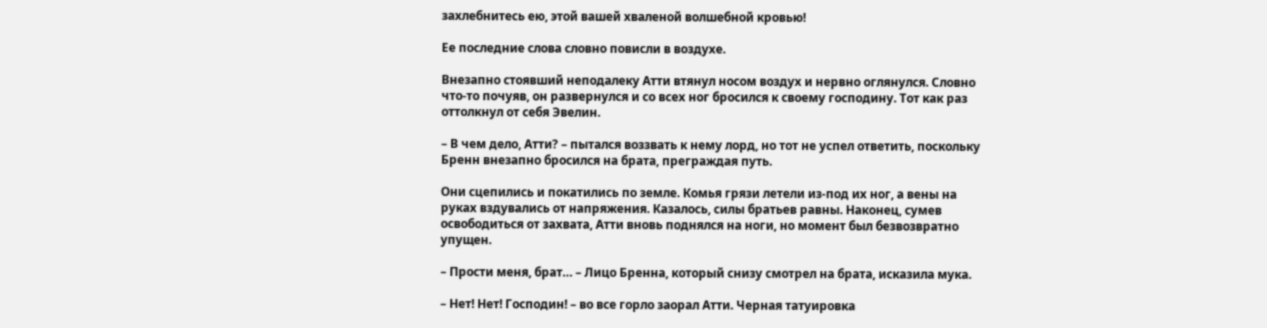захлебнитесь ею, этой вашей хваленой волшебной кровью!

Ее последние слова словно повисли в воздухе.

Внезапно стоявший неподалеку Атти втянул носом воздух и нервно оглянулся. Словно что-то почуяв, он развернулся и со всех ног бросился к своему господину. Тот как раз оттолкнул от себя Эвелин.

– В чем дело, Атти? – пытался воззвать к нему лорд, но тот не успел ответить, поскольку Бренн внезапно бросился на брата, преграждая путь.

Они сцепились и покатились по земле. Комья грязи летели из-под их ног, а вены на руках вздувались от напряжения. Казалось, силы братьев равны. Наконец, сумев освободиться от захвата, Атти вновь поднялся на ноги, но момент был безвозвратно упущен.

– Прости меня, брат… – Лицо Бренна, который снизу смотрел на брата, исказила мука.

– Нет! Нет! Господин! – во все горло заорал Атти. Черная татуировка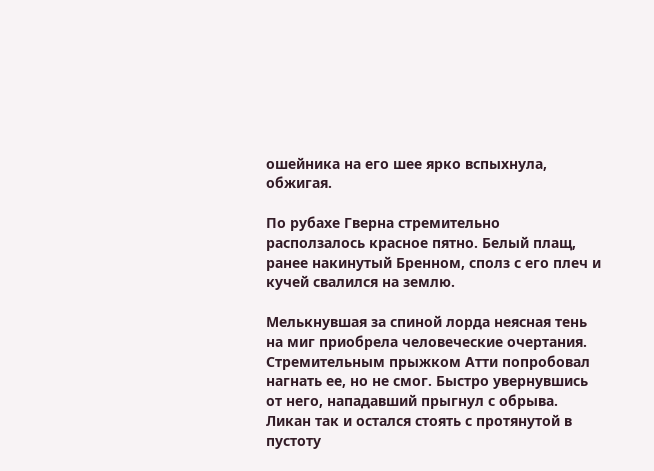ошейника на его шее ярко вспыхнула, обжигая.

По рубахе Гверна стремительно расползалось красное пятно. Белый плащ, ранее накинутый Бренном, сполз с его плеч и кучей свалился на землю.

Мелькнувшая за спиной лорда неясная тень на миг приобрела человеческие очертания. Стремительным прыжком Атти попробовал нагнать ее, но не смог. Быстро увернувшись от него, нападавший прыгнул с обрыва. Ликан так и остался стоять с протянутой в пустоту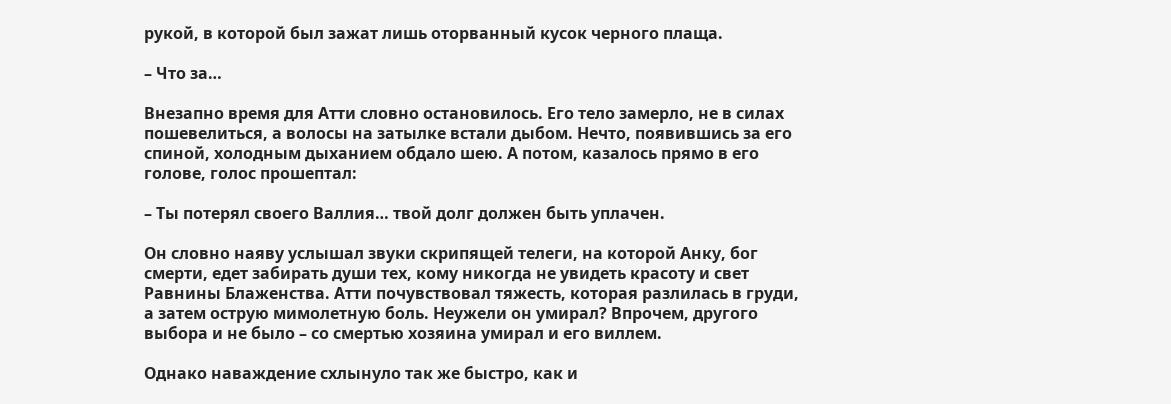рукой, в которой был зажат лишь оторванный кусок черного плаща.

– Что за…

Внезапно время для Атти словно остановилось. Его тело замерло, не в силах пошевелиться, а волосы на затылке встали дыбом. Нечто, появившись за его спиной, холодным дыханием обдало шею. А потом, казалось прямо в его голове, голос прошептал:

– Ты потерял своего Валлия… твой долг должен быть уплачен.

Он словно наяву услышал звуки скрипящей телеги, на которой Анку, бог смерти, едет забирать души тех, кому никогда не увидеть красоту и свет Равнины Блаженства. Атти почувствовал тяжесть, которая разлилась в груди, а затем острую мимолетную боль. Неужели он умирал? Впрочем, другого выбора и не было – со смертью хозяина умирал и его виллем.

Однако наваждение схлынуло так же быстро, как и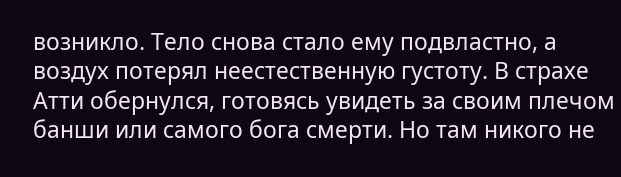возникло. Тело снова стало ему подвластно, а воздух потерял неестественную густоту. В страхе Атти обернулся, готовясь увидеть за своим плечом банши или самого бога смерти. Но там никого не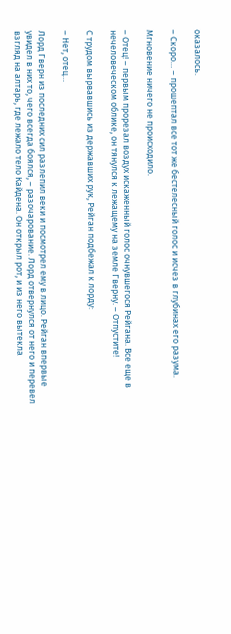оказалось.

– Скоро… – прошептал все тот же бестелесный голос и исчез в глубинах его разума.

Мгновение ничего не происходило.

– Отец! – первым прорезал воздух искаженный голос очнувшегося Рейгана. Все еще в нечеловеческом облике, он тянулся к лежащему на земле Гверну. – Отпустите!

С трудом вырвавшись из державших рук, Рейган подбежал к лорду:

– Нет, отец…

Лорд Гверн из последних сил разлепил веки и посмотрел ему в лицо. Рейган впервые увидел в них то, чего всегда боялся, – разочарование. Лорд отвернулся от него и перевел взгляд на алтарь, где лежало тело Кайдена. Он открыл рот, и из него вытекла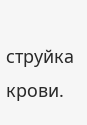струйка крови.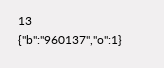13
{"b":"960137","o":1}